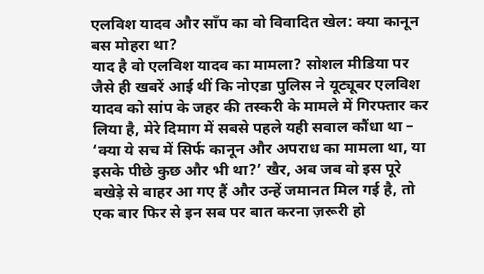एलविश यादव और साँप का वो विवादित खेल: क्या कानून बस मोहरा था?
याद है वो एलविश यादव का मामला? सोशल मीडिया पर जैसे ही खबरें आई थीं कि नोएडा पुलिस ने यूट्यूबर एलविश यादव को सांप के जहर की तस्करी के मामले में गिरफ्तार कर लिया है, मेरे दिमाग में सबसे पहले यही सवाल कौंधा था – ‘क्या ये सच में सिर्फ कानून और अपराध का मामला था, या इसके पीछे कुछ और भी था?’ खैर, अब जब वो इस पूरे बखेड़े से बाहर आ गए हैं और उन्हें जमानत मिल गई है, तो एक बार फिर से इन सब पर बात करना ज़रूरी हो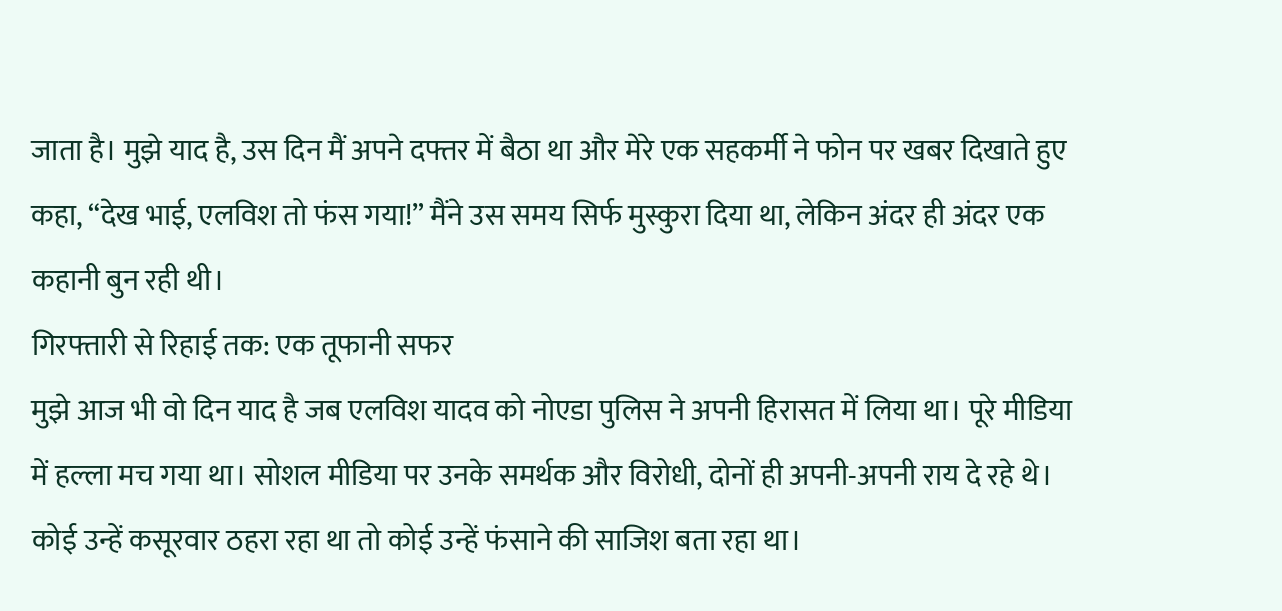जाता है। मुझे याद है, उस दिन मैं अपने दफ्तर में बैठा था और मेरे एक सहकर्मी ने फोन पर खबर दिखाते हुए कहा, “देख भाई, एलविश तो फंस गया!” मैंने उस समय सिर्फ मुस्कुरा दिया था, लेकिन अंदर ही अंदर एक कहानी बुन रही थी।
गिरफ्तारी से रिहाई तक: एक तूफानी सफर
मुझे आज भी वो दिन याद है जब एलविश यादव को नोएडा पुलिस ने अपनी हिरासत में लिया था। पूरे मीडिया में हल्ला मच गया था। सोशल मीडिया पर उनके समर्थक और विरोधी, दोनों ही अपनी-अपनी राय दे रहे थे। कोई उन्हें कसूरवार ठहरा रहा था तो कोई उन्हें फंसाने की साजिश बता रहा था।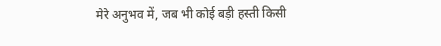मेरे अनुभव में, जब भी कोई बड़ी हस्ती किसी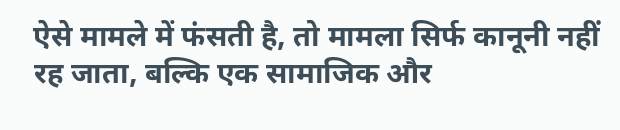ऐसे मामले में फंसती है, तो मामला सिर्फ कानूनी नहीं रह जाता, बल्कि एक सामाजिक और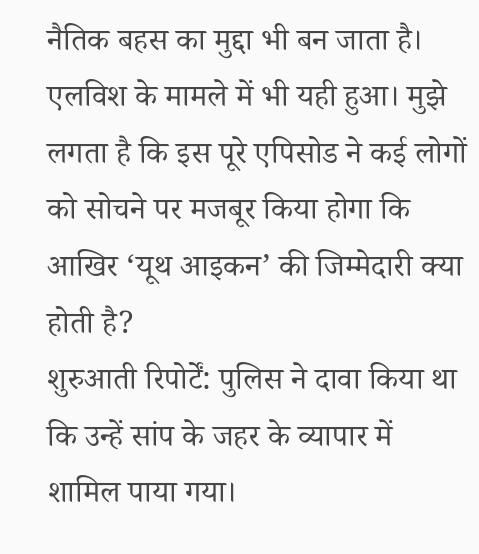नैतिक बहस का मुद्दा भी बन जाता है। एलविश के मामले में भी यही हुआ। मुझे लगता है कि इस पूरे एपिसोड ने कई लोगों को सोचने पर मजबूर किया होगा कि आखिर ‘यूथ आइकन’ की जिम्मेदारी क्या होती है?
शुरुआती रिपोर्टें: पुलिस ने दावा किया था कि उन्हें सांप के जहर के व्यापार में शामिल पाया गया।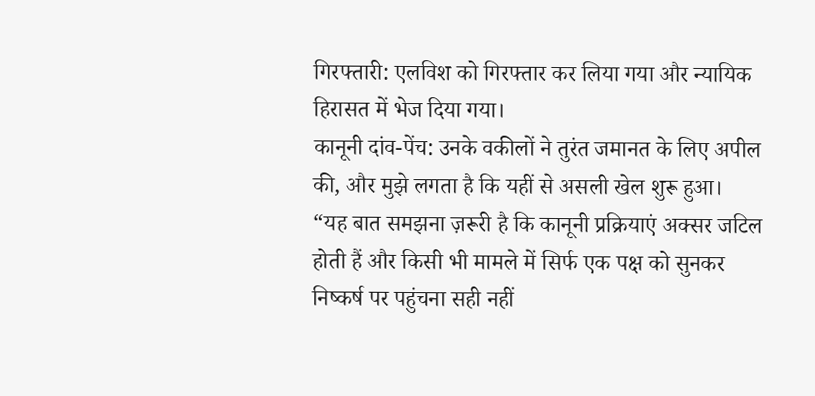गिरफ्तारी: एलविश को गिरफ्तार कर लिया गया और न्यायिक हिरासत में भेज दिया गया।
कानूनी दांव-पेंच: उनके वकीलों ने तुरंत जमानत के लिए अपील की, और मुझे लगता है कि यहीं से असली खेल शुरू हुआ।
“यह बात समझना ज़रूरी है कि कानूनी प्रक्रियाएं अक्सर जटिल होती हैं और किसी भी मामले में सिर्फ एक पक्ष को सुनकर निष्कर्ष पर पहुंचना सही नहीं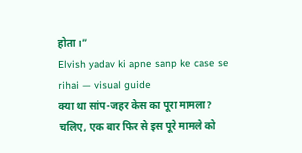होता।”
Elvish yadav ki apne sanp ke case se rihai — visual guide
क्या था सांप-जहर केस का पूरा मामला?
चलिए, एक बार फिर से इस पूरे मामले को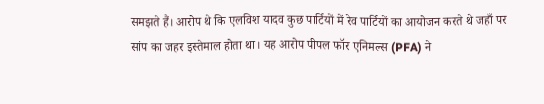समझते हैं। आरोप थे कि एलविश यादव कुछ पार्टियों में रेव पार्टियों का आयोजन करते थे जहाँ पर सांप का जहर इस्तेमाल होता था। यह आरोप पीपल फॉर एनिमल्स (PFA) ने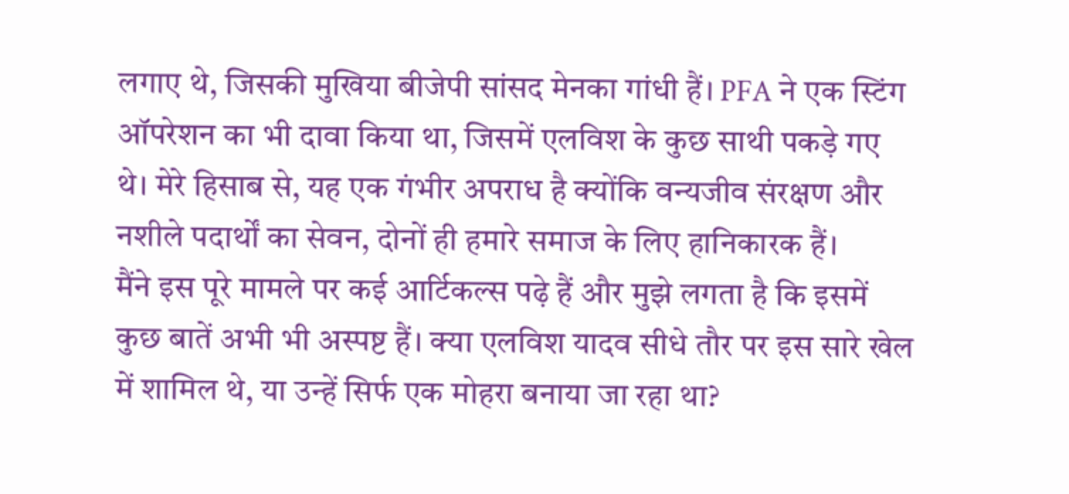लगाए थे, जिसकी मुखिया बीजेपी सांसद मेनका गांधी हैं। PFA ने एक स्टिंग ऑपरेशन का भी दावा किया था, जिसमें एलविश के कुछ साथी पकड़े गए थे। मेरे हिसाब से, यह एक गंभीर अपराध है क्योंकि वन्यजीव संरक्षण और नशीले पदार्थों का सेवन, दोनों ही हमारे समाज के लिए हानिकारक हैं।
मैंने इस पूरे मामले पर कई आर्टिकल्स पढ़े हैं और मुझे लगता है कि इसमें कुछ बातें अभी भी अस्पष्ट हैं। क्या एलविश यादव सीधे तौर पर इस सारे खेल में शामिल थे, या उन्हें सिर्फ एक मोहरा बनाया जा रहा था?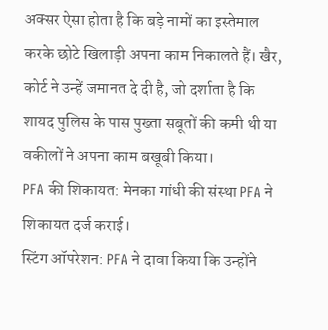अक्सर ऐसा होता है कि बड़े नामों का इस्तेमाल करके छोटे खिलाड़ी अपना काम निकालते हैं। खैर, कोर्ट ने उन्हें जमानत दे दी है, जो दर्शाता है कि शायद पुलिस के पास पुख्ता सबूतों की कमी थी या वकीलों ने अपना काम बखूबी किया।
PFA की शिकायत: मेनका गांधी की संस्था PFA ने शिकायत दर्ज कराई।
स्टिंग ऑपरेशन: PFA ने दावा किया कि उन्होंने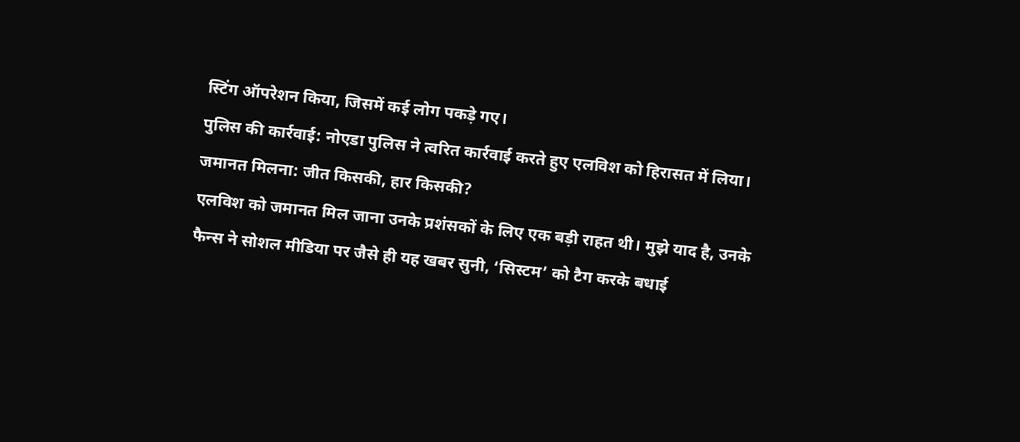स्टिंग ऑपरेशन किया, जिसमें कई लोग पकड़े गए।
पुलिस की कार्रवाई: नोएडा पुलिस ने त्वरित कार्रवाई करते हुए एलविश को हिरासत में लिया।
जमानत मिलना: जीत किसकी, हार किसकी?
एलविश को जमानत मिल जाना उनके प्रशंसकों के लिए एक बड़ी राहत थी। मुझे याद है, उनके फैन्स ने सोशल मीडिया पर जैसे ही यह खबर सुनी, ‘सिस्टम’ को टैग करके बधाई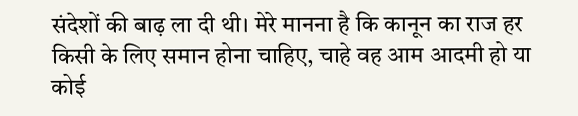संदेशों की बाढ़ ला दी थी। मेरे मानना है कि कानून का राज हर किसी के लिए समान होना चाहिए, चाहे वह आम आदमी हो या कोई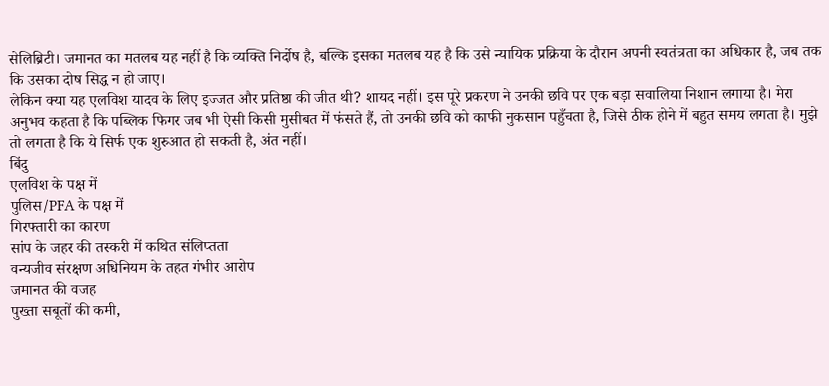सेलिब्रिटी। जमानत का मतलब यह नहीं है कि व्यक्ति निर्दोष है, बल्कि इसका मतलब यह है कि उसे न्यायिक प्रक्रिया के दौरान अपनी स्वतंत्रता का अधिकार है, जब तक कि उसका दोष सिद्ध न हो जाए।
लेकिन क्या यह एलविश यादव के लिए इज्जत और प्रतिष्ठा की जीत थी? शायद नहीं। इस पूरे प्रकरण ने उनकी छवि पर एक बड़ा सवालिया निशान लगाया है। मेरा अनुभव कहता है कि पब्लिक फिगर जब भी ऐसी किसी मुसीबत में फंसते हैं, तो उनकी छवि को काफी नुकसान पहुँचता है, जिसे ठीक होने में बहुत समय लगता है। मुझे तो लगता है कि ये सिर्फ एक शुरुआत हो सकती है, अंत नहीं।
बिंदु
एलविश के पक्ष में
पुलिस/PFA के पक्ष में
गिरफ्तारी का कारण
सांप के जहर की तस्करी में कथित संलिप्तता
वन्यजीव संरक्षण अधिनियम के तहत गंभीर आरोप
जमानत की वजह
पुख्ता सबूतों की कमी,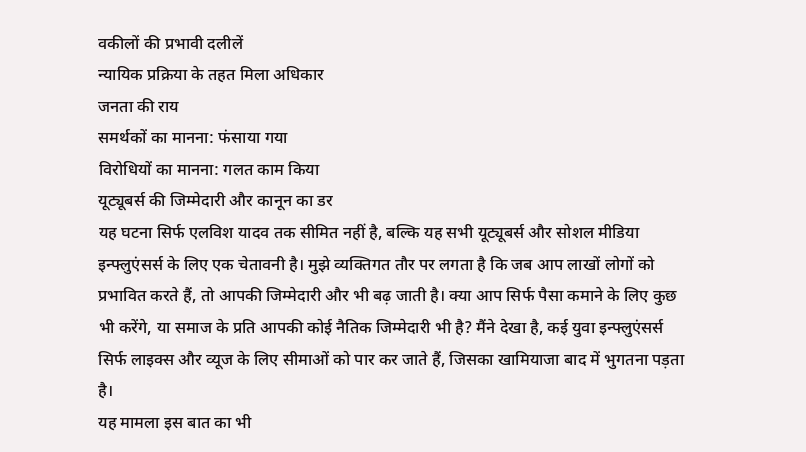वकीलों की प्रभावी दलीलें
न्यायिक प्रक्रिया के तहत मिला अधिकार
जनता की राय
समर्थकों का मानना: फंसाया गया
विरोधियों का मानना: गलत काम किया
यूट्यूबर्स की जिम्मेदारी और कानून का डर
यह घटना सिर्फ एलविश यादव तक सीमित नहीं है, बल्कि यह सभी यूट्यूबर्स और सोशल मीडिया इन्फ्लुएंसर्स के लिए एक चेतावनी है। मुझे व्यक्तिगत तौर पर लगता है कि जब आप लाखों लोगों को प्रभावित करते हैं, तो आपकी जिम्मेदारी और भी बढ़ जाती है। क्या आप सिर्फ पैसा कमाने के लिए कुछ भी करेंगे, या समाज के प्रति आपकी कोई नैतिक जिम्मेदारी भी है? मैंने देखा है, कई युवा इन्फ्लुएंसर्स सिर्फ लाइक्स और व्यूज के लिए सीमाओं को पार कर जाते हैं, जिसका खामियाजा बाद में भुगतना पड़ता है।
यह मामला इस बात का भी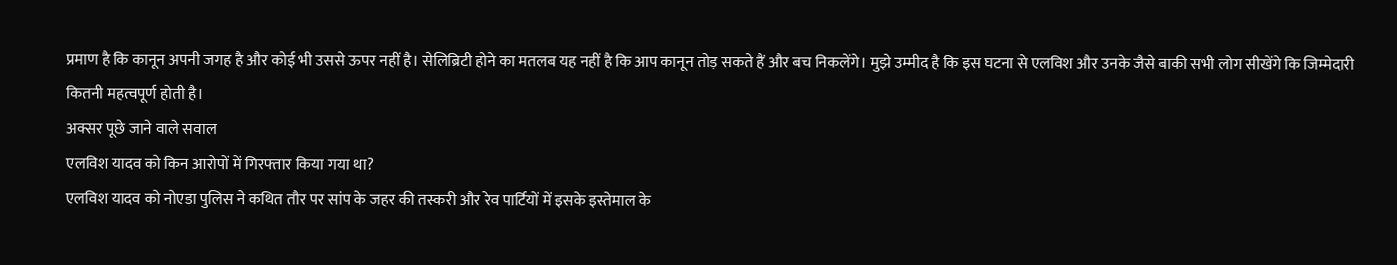प्रमाण है कि कानून अपनी जगह है और कोई भी उससे ऊपर नहीं है। सेलिब्रिटी होने का मतलब यह नहीं है कि आप कानून तोड़ सकते हैं और बच निकलेंगे। मुझे उम्मीद है कि इस घटना से एलविश और उनके जैसे बाकी सभी लोग सीखेंगे कि जिम्मेदारी कितनी महत्वपूर्ण होती है।
अक्सर पूछे जाने वाले सवाल
एलविश यादव को किन आरोपों में गिरफ्तार किया गया था?
एलविश यादव को नोएडा पुलिस ने कथित तौर पर सांप के जहर की तस्करी और रेव पार्टियों में इसके इस्तेमाल के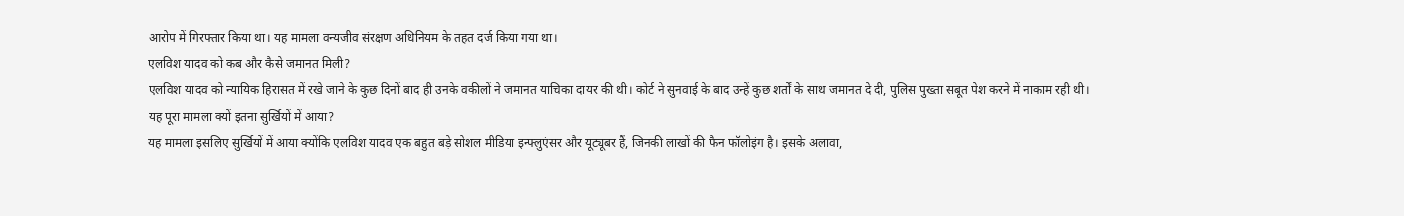आरोप में गिरफ्तार किया था। यह मामला वन्यजीव संरक्षण अधिनियम के तहत दर्ज किया गया था।
एलविश यादव को कब और कैसे जमानत मिली?
एलविश यादव को न्यायिक हिरासत में रखे जाने के कुछ दिनों बाद ही उनके वकीलों ने जमानत याचिका दायर की थी। कोर्ट ने सुनवाई के बाद उन्हें कुछ शर्तों के साथ जमानत दे दी, पुलिस पुख्ता सबूत पेश करने में नाकाम रही थी।
यह पूरा मामला क्यों इतना सुर्खियों में आया?
यह मामला इसलिए सुर्खियों में आया क्योंकि एलविश यादव एक बहुत बड़े सोशल मीडिया इन्फ्लुएंसर और यूट्यूबर हैं, जिनकी लाखों की फैन फॉलोइंग है। इसके अलावा,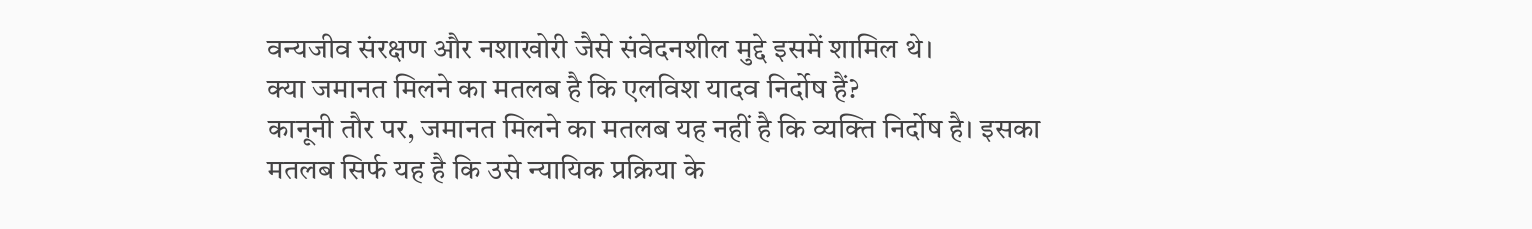वन्यजीव संरक्षण और नशाखोरी जैसे संवेदनशील मुद्दे इसमें शामिल थे।
क्या जमानत मिलने का मतलब है कि एलविश यादव निर्दोष हैं?
कानूनी तौर पर, जमानत मिलने का मतलब यह नहीं है कि व्यक्ति निर्दोष है। इसका मतलब सिर्फ यह है कि उसे न्यायिक प्रक्रिया के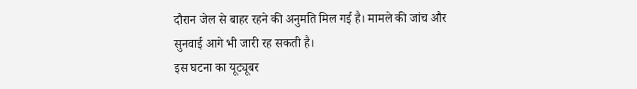दौरान जेल से बाहर रहने की अनुमति मिल गई है। मामले की जांच और सुनवाई आगे भी जारी रह सकती है।
इस घटना का यूट्यूबर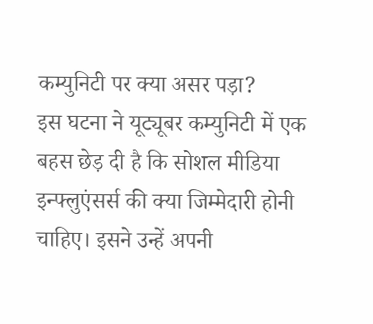कम्युनिटी पर क्या असर पड़ा?
इस घटना ने यूट्यूबर कम्युनिटी में एक बहस छेड़ दी है कि सोशल मीडिया इन्फ्लुएंसर्स की क्या जिम्मेदारी होनी चाहिए। इसने उन्हें अपनी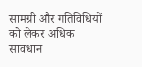सामग्री और गतिविधियों को लेकर अधिक सावधान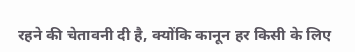रहने की चेतावनी दी है, क्योंकि कानून हर किसी के लिए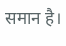समान है।